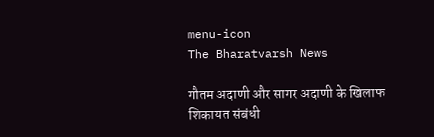menu-icon
The Bharatvarsh News

गौतम अदाणी और सागर अदाणी के खिलाफ शिकायत संबंधी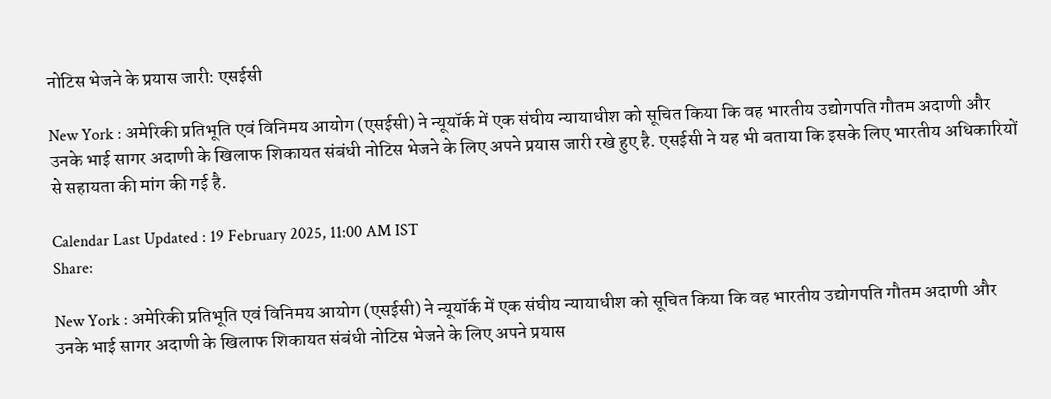नोटिस भेजने के प्रयास जारी: एसईसी

New York : अमेरिकी प्रतिभूति एवं विनिमय आयोग (एसईसी) ने न्यूयॉर्क में एक संघीय न्यायाधीश को सूचित किया कि वह भारतीय उद्योगपति गौतम अदाणी और उनके भाई सागर अदाणी के खिलाफ शिकायत संबंधी नोटिस भेजने के लिए अपने प्रयास जारी रखे हुए है. एसईसी ने यह भी बताया कि इसके लिए भारतीय अधिकारियों से सहायता की मांग की गई है.

Calendar Last Updated : 19 February 2025, 11:00 AM IST
Share:

New York : अमेरिकी प्रतिभूति एवं विनिमय आयोग (एसईसी) ने न्यूयॉर्क में एक संघीय न्यायाधीश को सूचित किया कि वह भारतीय उद्योगपति गौतम अदाणी और उनके भाई सागर अदाणी के खिलाफ शिकायत संबंधी नोटिस भेजने के लिए अपने प्रयास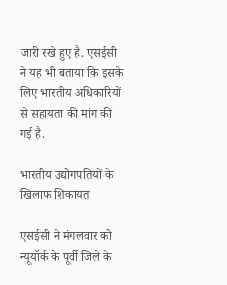जारी रखे हुए है. एसईसी ने यह भी बताया कि इसके लिए भारतीय अधिकारियों से सहायता की मांग की गई है.

भारतीय उद्योगपतियों के खिलाफ शिकायत

एसईसी ने मंगलवार को न्यूयॉर्क के पूर्वी जिले के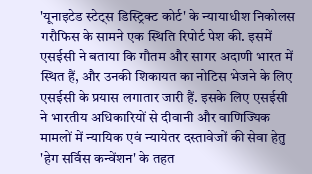'यूनाइटेड स्टेट्स डिस्ट्रिक्ट कोर्ट' के न्यायाधीश निकोलस गरौफिस के सामने एक स्थिति रिपोर्ट पेश की. इसमें एसईसी ने बताया कि गौतम और सागर अदाणी भारत में स्थित हैं, और उनकी शिकायत का नोटिस भेजने के लिए एसईसी के प्रयास लगातार जारी हैं. इसके लिए एसईसी ने भारतीय अधिकारियों से दीवानी और वाणिज्यिक मामलों में न्यायिक एवं न्यायेतर दस्तावेजों की सेवा हेतु 'हेग सर्विस कन्वेंशन' के तहत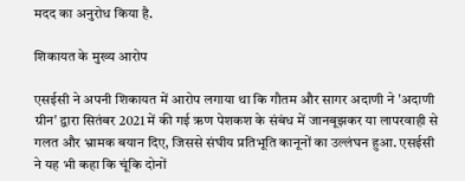मदद का अनुरोध किया है.

शिकायत के मुख्य आरोप

एसईसी ने अपनी शिकायत में आरोप लगाया था कि गौतम और सागर अदाणी ने 'अदाणी ग्रीन' द्वारा सितंबर 2021 में की गई ऋण पेशकश के संबंध में जानबूझकर या लापरवाही से गलत और भ्रामक बयान दिए, जिससे संघीय प्रतिभूति कानूनों का उल्लंघन हुआ. एसईसी ने यह भी कहा कि चूंकि दोनों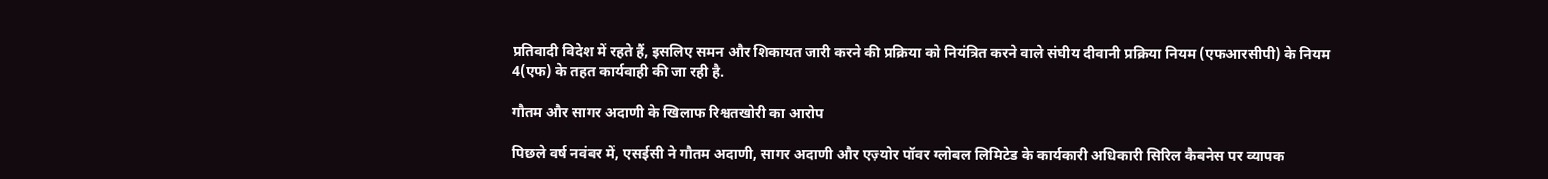प्रतिवादी विदेश में रहते हैं, इसलिए समन और शिकायत जारी करने की प्रक्रिया को नियंत्रित करने वाले संघीय दीवानी प्रक्रिया नियम (एफआरसीपी) के नियम 4(एफ) के तहत कार्यवाही की जा रही है.

गौतम और सागर अदाणी के खिलाफ रिश्वतखोरी का आरोप

पिछले वर्ष नवंबर में, एसईसी ने गौतम अदाणी, सागर अदाणी और एज़्योर पॉवर ग्लोबल लिमिटेड के कार्यकारी अधिकारी सिरिल कैबनेस पर व्यापक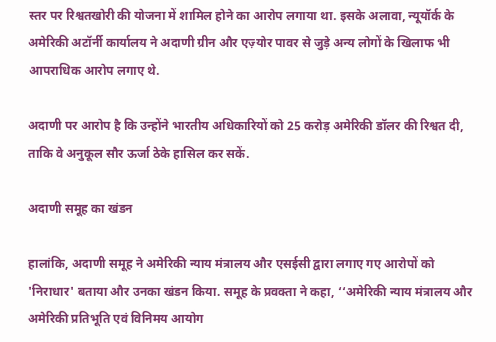स्तर पर रिश्वतखोरी की योजना में शामिल होने का आरोप लगाया था. इसके अलावा, न्यूयॉर्क के अमेरिकी अटॉर्नी कार्यालय ने अदाणी ग्रीन और एज़्योर पावर से जुड़े अन्य लोगों के खिलाफ भी आपराधिक आरोप लगाए थे.

अदाणी पर आरोप है कि उन्होंने भारतीय अधिकारियों को 25 करोड़ अमेरिकी डॉलर की रिश्वत दी, ताकि वे अनुकूल सौर ऊर्जा ठेके हासिल कर सकें.

अदाणी समूह का खंडन

हालांकि, अदाणी समूह ने अमेरिकी न्याय मंत्रालय और एसईसी द्वारा लगाए गए आरोपों को 'निराधार' बताया और उनका खंडन किया. समूह के प्रवक्ता ने कहा, ‘‘अमेरिकी न्याय मंत्रालय और अमेरिकी प्रतिभूति एवं विनिमय आयोग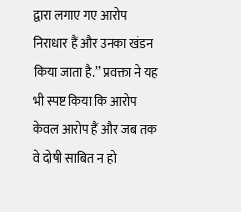द्वारा लगाए गए आरोप निराधार हैं और उनका खंडन किया जाता है.’’ प्रवक्ता ने यह भी स्पष्ट किया कि आरोप केवल आरोप हैं और जब तक वे दोषी साबित न हो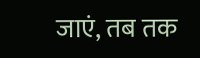जाएं, तब तक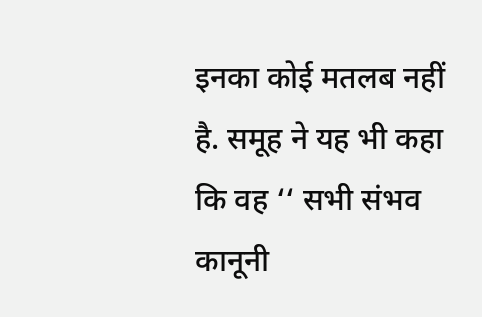इनका कोई मतलब नहीं है. समूह ने यह भी कहा कि वह ‘‘ सभी संभव कानूनी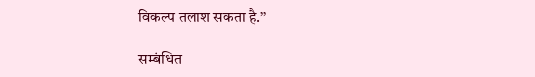विकल्प तलाश सकता है.’’

सम्बंधित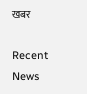खबर

Recent News